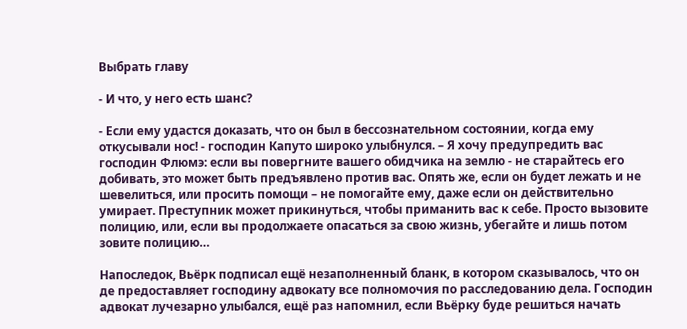Выбрать главу

- И что, у него есть шанс?

- Если ему удастся доказать, что он был в бессознательном состоянии, когда ему откусывали нос! - господин Капуто широко улыбнулся. – Я хочу предупредить вас господин Флюмэ: если вы повергните вашего обидчика на землю - не старайтесь его добивать, это может быть предъявлено против вас. Опять же, если он будет лежать и не шевелиться, или просить помощи – не помогайте ему, даже если он действительно умирает. Преступник может прикинуться, чтобы приманить вас к себе. Просто вызовите полицию, или, если вы продолжаете опасаться за свою жизнь, убегайте и лишь потом зовите полицию…

Напоследок, Вьёрк подписал ещё незаполненный бланк, в котором сказывалось, что он де предоставляет господину адвокату все полномочия по расследованию дела. Господин адвокат лучезарно улыбался, ещё раз напомнил, если Вьёрку буде решиться начать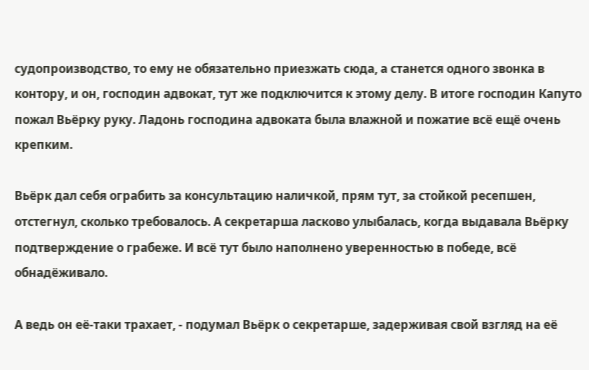судопроизводство, то ему не обязательно приезжать сюда, а станется одного звонка в контору, и он, господин адвокат, тут же подключится к этому делу. В итоге господин Капуто пожал Вьёрку руку. Ладонь господина адвоката была влажной и пожатие всё ещё очень крепким.

Вьёрк дал себя ограбить за консультацию наличкой, прям тут, за стойкой ресепшен, отстегнул, сколько требовалось. А секретарша ласково улыбалась, когда выдавала Вьёрку подтверждение о грабеже. И всё тут было наполнено уверенностью в победе, всё обнадёживало.

А ведь он её-таки трахает, - подумал Вьёрк о секретарше, задерживая свой взгляд на её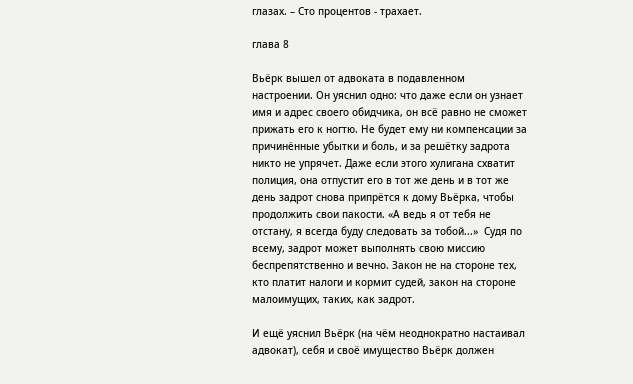глазах. – Сто процентов - трахает.

глава 8

Вьёрк вышел от адвоката в подавленном настроении. Он уяснил одно: что даже если он узнает имя и адрес своего обидчика, он всё равно не сможет прижать его к ногтю. Не будет ему ни компенсации за причинённые убытки и боль, и за решётку задрота никто не упрячет. Даже если этого хулигана схватит полиция, она отпустит его в тот же день и в тот же день задрот снова припрётся к дому Вьёрка, чтобы продолжить свои пакости. «А ведь я от тебя не отстану, я всегда буду следовать за тобой...»  Судя по всему, задрот может выполнять свою миссию беспрепятственно и вечно. Закон не на стороне тех, кто платит налоги и кормит судей, закон на стороне малоимущих, таких, как задрот.

И ещё уяснил Вьёрк (на чём неоднократно настаивал адвокат), себя и своё имущество Вьёрк должен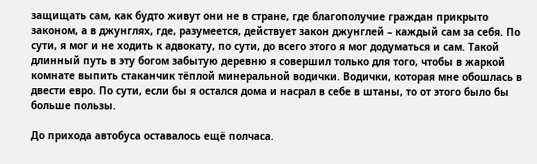защищать сам, как будто живут они не в стране, где благополучие граждан прикрыто законом, а в джунглях, где, разумеется, действует закон джунглей – каждый сам за себя. По сути, я мог и не ходить к адвокату, по сути, до всего этого я мог додуматься и сам. Такой длинный путь в эту богом забытую деревню я совершил только для того, чтобы в жаркой комнате выпить стаканчик тёплой минеральной водички. Водички, которая мне обошлась в двести евро. По сути, если бы я остался дома и насрал в себе в штаны, то от этого было бы больше пользы.

До прихода автобуса оставалось ещё полчаса.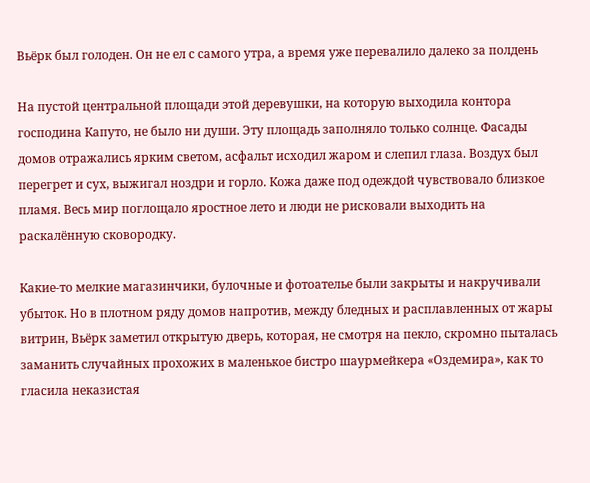Вьёрк был голоден. Он не ел с самого утра, а время уже перевалило далеко за полдень

На пустой центральной площади этой деревушки, на которую выходила контора господина Капуто, не было ни души. Эту площадь заполняло только солнце. Фасады домов отражались ярким светом, асфальт исходил жаром и слепил глаза. Воздух был перегрет и сух, выжигал ноздри и горло. Кожа даже под одеждой чувствовало близкое пламя. Весь мир поглощало яростное лето и люди не рисковали выходить на раскалённую сковородку.

Какие-то мелкие магазинчики, булочные и фотоателье были закрыты и накручивали убыток. Но в плотном ряду домов напротив, между бледных и расплавленных от жары витрин, Вьёрк заметил открытую дверь, которая, не смотря на пекло, скромно пыталась заманить случайных прохожих в маленькое бистро шаурмейкера «Оздемира», как то гласила неказистая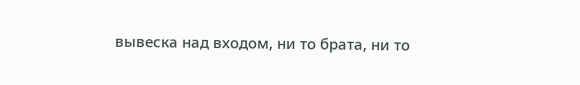вывеска над входом, ни то брата, ни то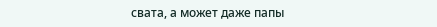свата, а может даже папы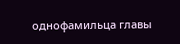однофамильца главы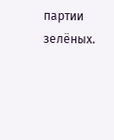партии зелёных.